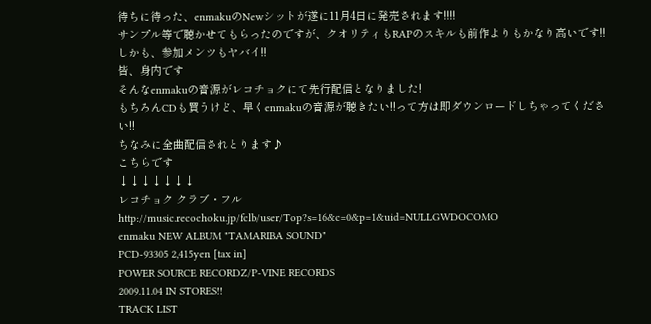待ちに待った、enmakuのNewシットが遂に11月4日に発売されます!!!!
サンプル等で聴かせてもらったのですが、クオリティもRAPのスキルも前作よりもかなり高いです!!
しかも、参加メンツもヤバイ!!
皆、身内です
そんなenmakuの音源がレコチョクにて先行配信となりました!
もちろんCDも買うけど、早くenmakuの音源が聴きたい!!って方は即ダウンロードしちゃってください!!
ちなみに全曲配信されとります♪
こちらです
↓↓↓↓↓↓↓
レコチョク クラブ・フル
http://music.recochoku.jp/fclb/user/Top?s=16&c=0&p=1&uid=NULLGWDOCOMO
enmaku NEW ALBUM "TAMARIBA SOUND"
PCD-93305 2,415yen [tax in]
POWER SOURCE RECORDZ/P-VINE RECORDS
2009.11.04 IN STORES!!
TRACK LIST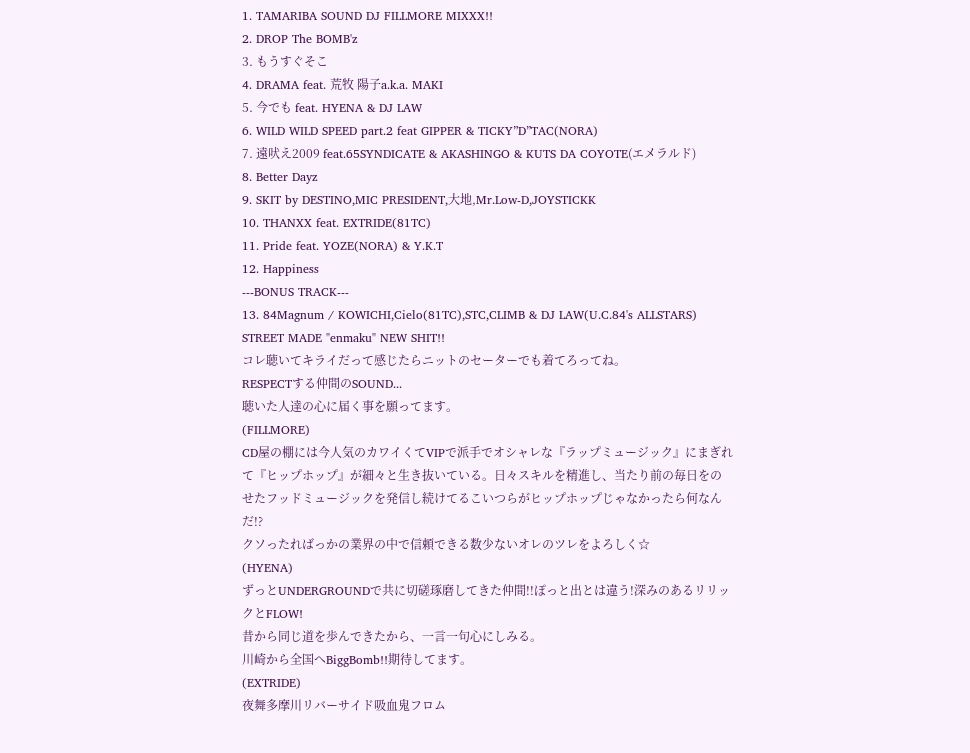1. TAMARIBA SOUND DJ FILLMORE MIXXX!!
2. DROP The BOMB'z
3. もうすぐそこ
4. DRAMA feat. 荒牧 陽子a.k.a. MAKI
5. 今でも feat. HYENA & DJ LAW
6. WILD WILD SPEED part.2 feat GIPPER & TICKY”D”TAC(NORA)
7. 遠吠え2009 feat.65SYNDICATE & AKASHINGO & KUTS DA COYOTE(エメラルド)
8. Better Dayz
9. SKIT by DESTINO,MIC PRESIDENT,大地,Mr.Low-D,JOYSTICKK
10. THANXX feat. EXTRIDE(81TC)
11. Pride feat. YOZE(NORA) & Y.K.T
12. Happiness
---BONUS TRACK---
13. 84Magnum / KOWICHI,Cielo(81TC),STC,CLIMB & DJ LAW(U.C.84's ALLSTARS)
STREET MADE "enmaku" NEW SHIT!!
コレ聴いてキライだって感じたらニットのセーターでも着てろってね。
RESPECTする仲間のSOUND...
聴いた人達の心に届く事を願ってます。
(FILLMORE)
CD屋の棚には今人気のカワイくてVIPで派手でオシャレな『ラップミュージック』にまぎれて『ヒップホップ』が細々と生き抜いている。日々スキルを精進し、当たり前の毎日をのせたフッドミュージックを発信し続けてるこいつらがヒップホップじゃなかったら何なんだ!?
クソったればっかの業界の中で信頼できる数少ないオレのツレをよろしく☆
(HYENA)
ずっとUNDERGROUNDで共に切磋琢磨してきた仲間!!ぽっと出とは違う!深みのあるリリックとFLOW!
昔から同じ道を歩んできたから、一言一句心にしみる。
川崎から全国へBiggBomb!!期待してます。
(EXTRIDE)
夜舞多摩川リバーサイド吸血鬼フロム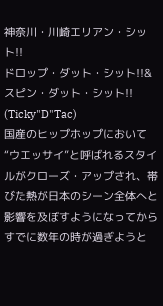神奈川・川崎エリアン・シット!!
ドロップ・ダット・シット!!&スピン・ダット・シット!!
(Ticky"D"Tac)
国産のヒップホップにおいて“ウエッサイ”と呼ばれるスタイルがクローズ・アップされ、帯びた熱が日本のシーン全体へと影響を及ぼすようになってからすでに数年の時が過ぎようと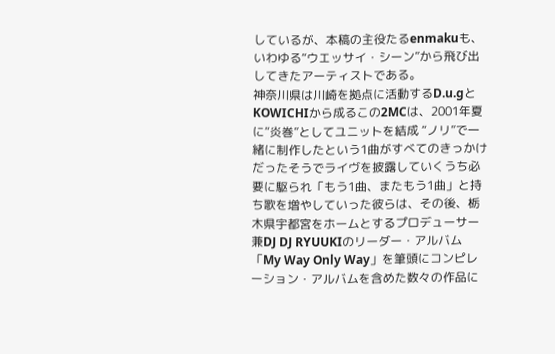しているが、本稿の主役たるenmakuも、いわゆる“ウエッサイ・シーン”から飛び出してきたアーティストである。
神奈川県は川崎を拠点に活動するD.u.gとKOWICHIから成るこの2MCは、2001年夏に“炎巻”としてユニットを結成 “ノリ”で一緒に制作したという1曲がすべてのきっかけだったそうでライヴを披露していくうち必要に駆られ「もう1曲、またもう1曲」と持ち歌を増やしていった彼らは、その後、栃木県宇都宮をホームとするプロデューサー兼DJ DJ RYUUKIのリーダー・アルバム「My Way Only Way」を筆頭にコンピレーション・アルバムを含めた数々の作品に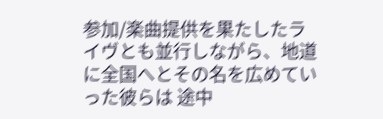参加/楽曲提供を果たしたライヴとも並行しながら、地道に全国へとその名を広めていった彼らは 途中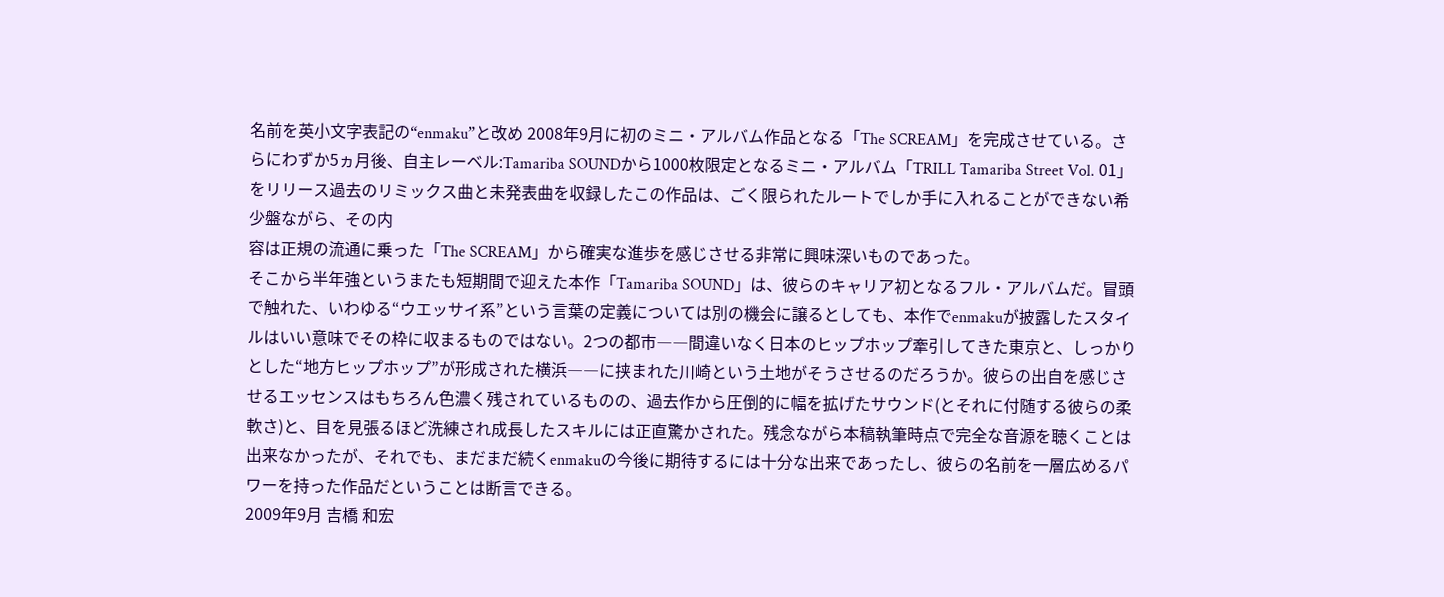名前を英小文字表記の“enmaku”と改め 2008年9月に初のミニ・アルバム作品となる「The SCREAM」を完成させている。さらにわずか5ヵ月後、自主レーベル:Tamariba SOUNDから1000枚限定となるミニ・アルバム「TRILL Tamariba Street Vol. 01」をリリース過去のリミックス曲と未発表曲を収録したこの作品は、ごく限られたルートでしか手に入れることができない希少盤ながら、その内
容は正規の流通に乗った「The SCREAM」から確実な進歩を感じさせる非常に興味深いものであった。
そこから半年強というまたも短期間で迎えた本作「Tamariba SOUND」は、彼らのキャリア初となるフル・アルバムだ。冒頭で触れた、いわゆる“ウエッサイ系”という言葉の定義については別の機会に譲るとしても、本作でenmakuが披露したスタイルはいい意味でその枠に収まるものではない。2つの都市――間違いなく日本のヒップホップ牽引してきた東京と、しっかりとした“地方ヒップホップ”が形成された横浜――に挟まれた川崎という土地がそうさせるのだろうか。彼らの出自を感じさせるエッセンスはもちろん色濃く残されているものの、過去作から圧倒的に幅を拡げたサウンド(とそれに付随する彼らの柔軟さ)と、目を見張るほど洗練され成長したスキルには正直驚かされた。残念ながら本稿執筆時点で完全な音源を聴くことは出来なかったが、それでも、まだまだ続くenmakuの今後に期待するには十分な出来であったし、彼らの名前を一層広めるパワーを持った作品だということは断言できる。
2009年9月 吉橋 和宏